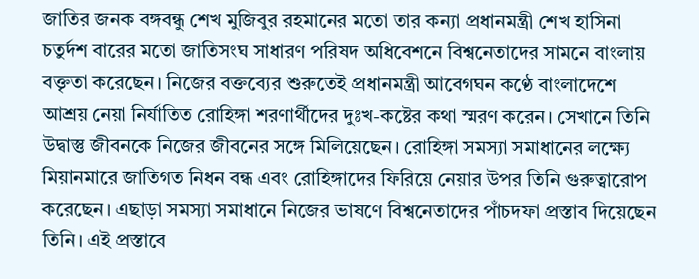জাতির জনক বঙ্গবন্ধু শেখ মুজিবুর রহমানের মতো তার কন্যা প্রধানমন্ত্রী শেখ হাসিনা চতুর্দশ বারের মতো জাতিসংঘ সাধারণ পরিষদ অধিবেশনে বিশ্বনেতাদের সামনে বাংলায় বক্তৃতা করেছেন। নিজের বক্তব্যের শুরুতেই প্রধানমন্ত্রী আবেগঘন কণ্ঠে বাংলাদেশে আশ্রয় নেয়া নির্যাতিত রোহিঙ্গা শরণার্থীদের দুঃখ-কষ্টের কথা স্মরণ করেন। সেখানে তিনি উদ্বাস্তু জীবনকে নিজের জীবনের সঙ্গে মিলিয়েছেন। রোহিঙ্গা সমস্যা সমাধানের লক্ষ্যে মিয়ানমারে জাতিগত নিধন বন্ধ এবং রোহিঙ্গাদের ফিরিয়ে নেয়ার উপর তিনি গুরুত্বারোপ করেছেন। এছাড়া সমস্যা সমাধানে নিজের ভাষণে বিশ্বনেতাদের পাঁচদফা প্রস্তাব দিয়েছেন তিনি। এই প্রস্তাবে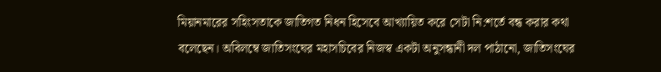মিয়ানমারের সহিংসতাকে জাতিগত নিধন হিসেবে আখ্যায়িত করে সেটা নি:শর্তে বন্ধ করার কথা বলেছেন। অবিলম্বে জাতিসংঘের মহাসচিবের নিজস্ব একটা অনুসন্ধানী দল পাঠানো, জাতিসংঘের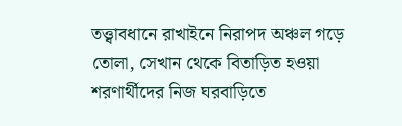তত্ত্বাবধানে রাখাইনে নিরাপদ অঞ্চল গড়ে তোলা, সেখান থেকে বিতাড়িত হওয়া শরণার্থীদের নিজ ঘরবাড়িতে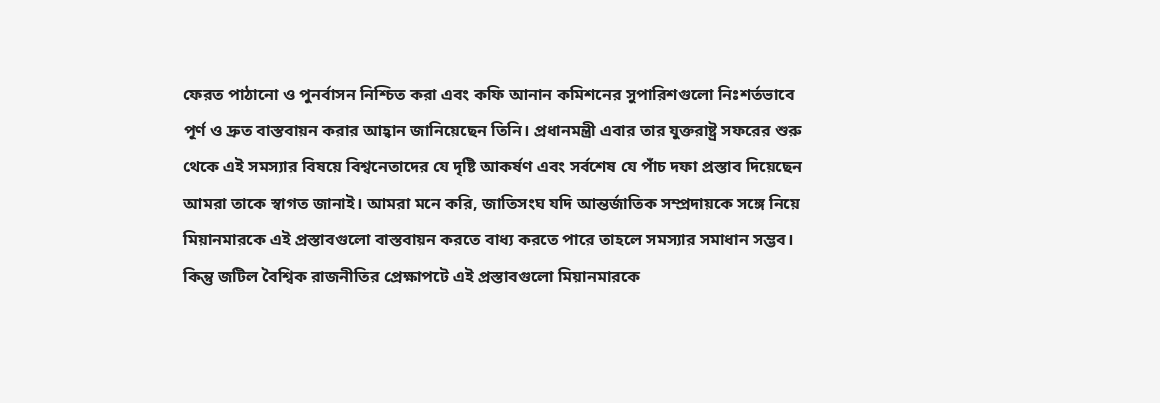ফেরত পাঠানো ও পুনর্বাসন নিশ্চিত করা এবং কফি আনান কমিশনের সুপারিশগুলো নিঃশর্তভাবে পূর্ণ ও দ্রুত বাস্তবায়ন করার আহ্বান জানিয়েছেন তিনি। প্রধানমন্ত্রী এবার তার যুক্তরাষ্ট্র সফরের শুরু থেকে এই সমস্যার বিষয়ে বিশ্বনেতাদের যে দৃষ্টি আকর্ষণ এবং সর্বশেষ যে পাঁচ দফা প্রস্তাব দিয়েছেন আমরা তাকে স্বাগত জানাই। আমরা মনে করি, জাতিসংঘ যদি আন্তর্জাতিক সম্প্রদায়কে সঙ্গে নিয়ে মিয়ানমারকে এই প্রস্তাবগুলো বাস্তবায়ন করতে বাধ্য করতে পারে তাহলে সমস্যার সমাধান সম্ভব। কিন্তু জটিল বৈশ্বিক রাজনীতির প্রেক্ষাপটে এই প্রস্তাবগুলো মিয়ানমারকে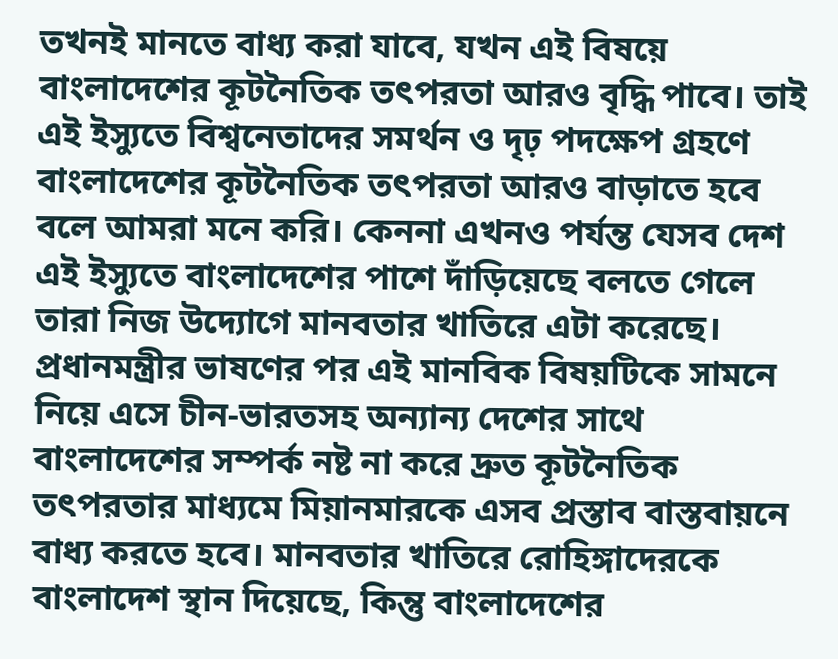তখনই মানতে বাধ্য করা যাবে, যখন এই বিষয়ে বাংলাদেশের কূটনৈতিক তৎপরতা আরও বৃদ্ধি পাবে। তাই এই ইস্যুতে বিশ্বনেতাদের সমর্থন ও দৃঢ় পদক্ষেপ গ্রহণে বাংলাদেশের কূটনৈতিক তৎপরতা আরও বাড়াতে হবে বলে আমরা মনে করি। কেননা এখনও পর্যন্ত যেসব দেশ এই ইস্যুতে বাংলাদেশের পাশে দাঁড়িয়েছে বলতে গেলে তারা নিজ উদ্যোগে মানবতার খাতিরে এটা করেছে। প্রধানমন্ত্রীর ভাষণের পর এই মানবিক বিষয়টিকে সামনে নিয়ে এসে চীন-ভারতসহ অন্যান্য দেশের সাথে বাংলাদেশের সম্পর্ক নষ্ট না করে দ্রুত কূটনৈতিক তৎপরতার মাধ্যমে মিয়ানমারকে এসব প্রস্তাব বাস্তবায়নে বাধ্য করতে হবে। মানবতার খাতিরে রোহিঙ্গাদেরকে বাংলাদেশ স্থান দিয়েছে, কিন্তু বাংলাদেশের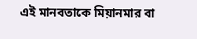এই মানবতাকে মিয়ানমার বা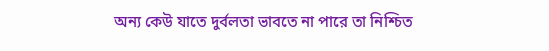অন্য কেউ যাতে দুর্বলতা ভাবতে না পারে তা নিশ্চিত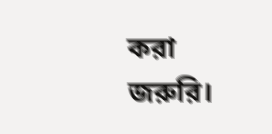করা জরুরি।